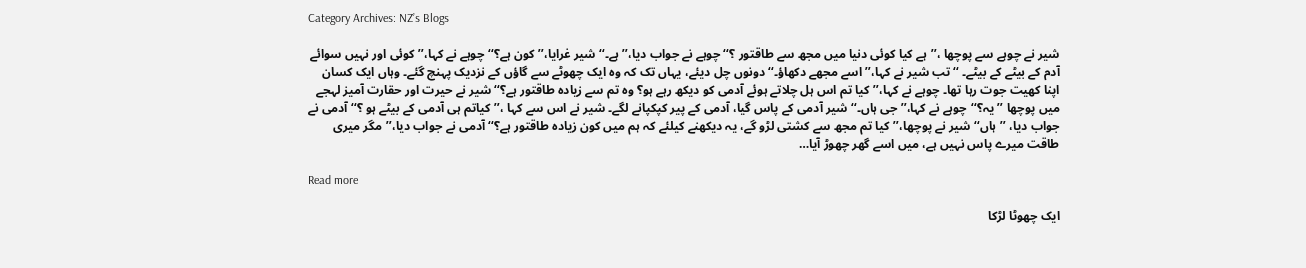Category Archives: NZ’s Blogs

شیر نے چوہے سے پوچھا ،’’ہے کیا کوئی دنیا میں مجھ سے طاقتور ؟‘‘ چوہے نے جواب دیا،’’ ہے۔‘‘شیر غرایا،’’ کون ہے؟‘‘چوہے نے کہا،’’ کوئی اور نہیں سوائے آدم کے بیٹے کے بیٹے۔ ‘‘تب شیر نے کہا،’’اسے مجھے دکھاؤ۔‘‘دونوں چل دیئے، یہاں تک کہ وہ ایک چھوٹے سے گاؤں کے نزدیک پہنچ گئے۔ وہاں ایک کسان اپنا کھیت جوت رہا تھا۔ چوہے نے کہا،’’کیا تم اس ہل چلاتے ہوئے آدمی کو دیکھ رہے ہو؟ وہ تم سے زیادہ طاقتور ہے؟‘‘شیر نے حیرت اور حقارت آمیز لہجے میں پوچھا ’’یہ؟‘‘چوہے نے کہا،’’ جی ہاں۔‘‘شیر آدمی کے پاس گیا، آدمی کے پیر کپکپانے لگے۔ شیر نے اس سے کہا ،’’کیاتم ہی آدمی کے بیٹے ہو ؟‘‘آدمی نے جواب دیا، ’’ہاں‘‘شیر نے پوچھا،’’کیا تم مجھ سے کشتی لڑو گے، یہ دیکھنے کیلئے کہ ہم میں کون زیادہ طاقتور ہے؟‘‘آدمی نے جواب دیا،’’مگر میری طاقت میرے پاس نہیں ہے، میں اسے گھر چھوڑ آیا…

Read more

ایک چھوٹا لڑکا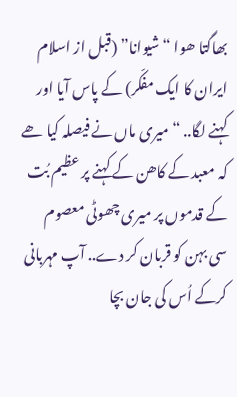بھاگتا ھوا “شیوانا” (قبل از اسلام ایران کا ایک مفکّر) کے پاس آیا اور کہنے لگا.. “میری ماں نے فیصلہ کیا ھے کہ معبد کے کاھن کے کہنے پر عظیم بُت کے قدموں پر میری چھوٹی معصوم سی بہن کو قربان کر دے.. آپ مہربانی کرکے اُس کی جان بچا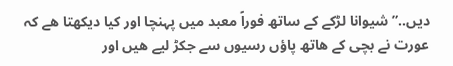دیں..” شیوانا لڑکے کے ساتھ فوراً معبد میں پہنچا اور کیا دیکھتا ھے کہ عورت نے بچی کے ھاتھ پاؤں رسیوں سے جکڑ لیے ھیں اور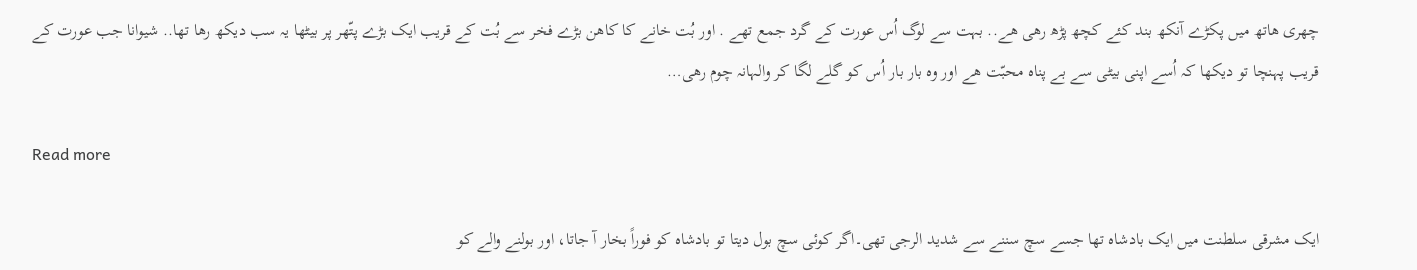چھری ھاتھ میں پکڑے آنکھ بند کئے کچھ پڑھ رھی ھے.. بہت سے لوگ اُس عورت کے گرد جمع تھے . اور بُت خانے کا کاھن بڑے فخر سے بُت کے قریب ایک بڑے پتّھر پر بیٹھا یہ سب دیکھ رھا تھا.. شیوانا جب عورت کے قریب پہنچا تو دیکھا کہ اُسے اپنی بیٹی سے بے پناہ محبّت ھے اور وہ بار بار اُس کو گلے لگا کر والہانہ چوم رھی…

Read more

ایک مشرقی سلطنت میں ایک بادشاہ تھا جسے سچ سننے سے شدید الرجی تھی۔اگر کوئی سچ بول دیتا تو بادشاہ کو فوراً بخار آ جاتا، اور بولنے والے کو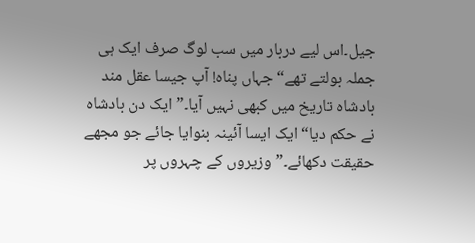جیل۔اس لیے دربار میں سب لوگ صرف ایک ہی جملہ بولتے تھے“جہاں پناہ! آپ جیسا عقل مند بادشاہ تاریخ میں کبھی نہیں آیا۔” ایک دن بادشاہ نے حکم دیا“ایک ایسا آئینہ بنوایا جائے جو مجھے حقیقت دکھائے۔” وزیروں کے چہروں پر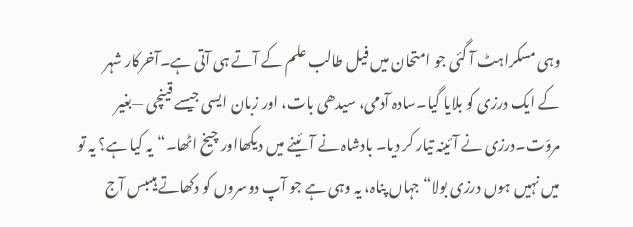وہی مسکراہٹ آ گئی جو امتحان میں فیل طالب علم کے آتے ہی آتی ہے۔آخرکار شہر کے ایک درزی کو بلایا گیا۔سادہ آدمی، سیدھی بات، اور زبان ایسی جیسے قینچی —بغیر مروّت۔درزی نے آئینہ تیار کر دیا۔ بادشاہ نے آئینے میں دیکھااور چیخ اٹھا۔“یہ کیا ہے؟ یہ تو میں نہیں ہوں درزی بولا“جہاں پناہ، یہ وہی ہے جو آپ دوسروں کو دکھاتے ہیںبس آج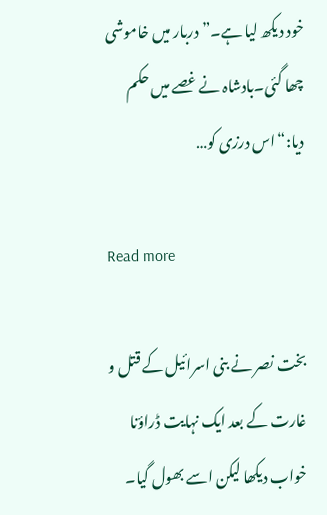خود دیکھ لیا ہے۔” دربار میں خاموشی چھا گئی۔بادشاہ نے غصے میں حکم دیا:“اس درزی کو…

Read more

بخت نصر نے بنی اسرائیل کے قتل و غارت کے بعد ایک نہایت ڈراؤنا خواب دیکھا لیکن اسے بھول گیا۔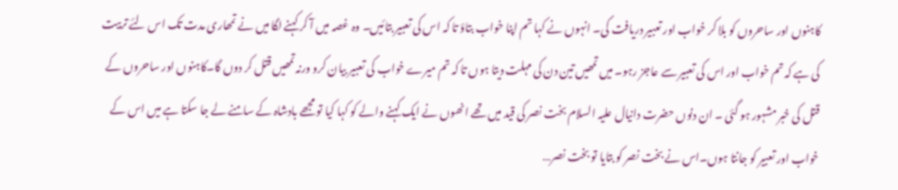کاہنوں اور ساحروں کو بلا کر خواب اور تعبیر دریافت کی۔ انہوں نے کہا تم اپنا خواب بتاؤ تا کہ اس کی تعبیر بتائیں۔ وہ غصہ میں آ کر کہنے لگا میں نے تمھاری مدت تک اس لئے تربیت کی ہے کہ تم خواب اور اس کی تعبیر سے عاجز رہو۔ میں تمھیں تین دن کی مہلت دیتا ہوں تا کہ تم میرے خواب کی تعبیر بیان کرو ورنہ تمھیں قتل کر دوں گا۔کاہنوں اور ساحروں کے قتل کی خبر مشہور ہو گئی ۔ ان دنوں حضرت دانیال علیہ السلام بخت نصر کی قید میں تھے انھوں نے ایک کہنے والے کو کہا کیا تو مجھے بادشاہ کے سامنے لے جا سکتا ہے میں اس کے خواب اور تعبیر کو جانتا ہوں۔اس نے بخت نصر کو بتایا تو بخت نصر…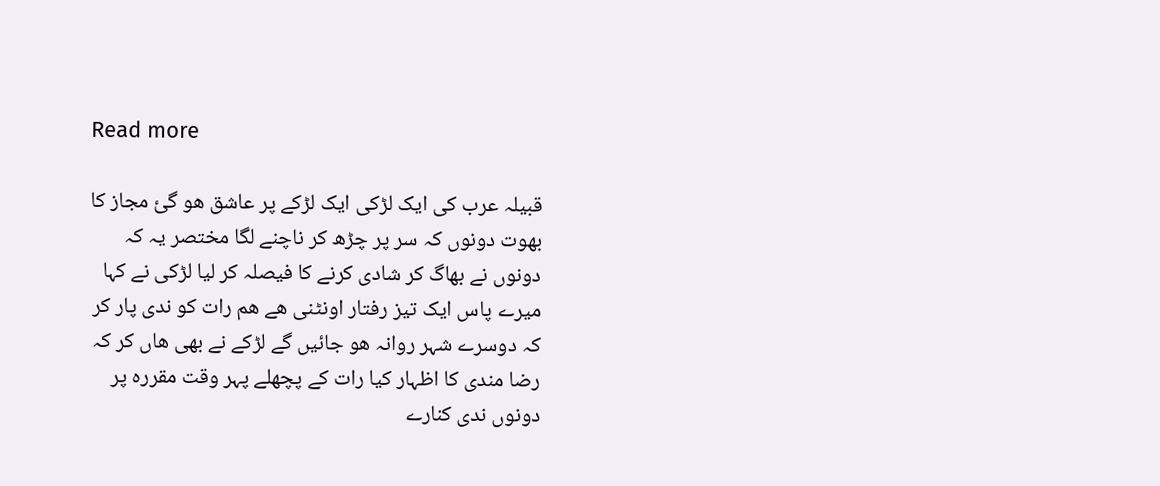Read more

قبیلہ عرب کی ایک لڑکی ایک لڑکے پر عاشق ھو گئ مجاز کا بھوت دونوں کہ سر پر چڑھ کر ناچنے لگا مختصر یہ کہ دونوں نے بھاگ کر شادی کرنے کا فیصلہ کر لیا لڑکی نے کہا میرے پاس ایک تیز رفتار اونٹنی ھے ھم رات کو ندی پار کر کہ دوسرے شہر روانہ ھو جائیں گے لڑکے نے بھی ھاں کر کہ رضا مندی کا اظہار کیا رات کے پچھلے پہر وقت مقررہ پر دونوں ندی کنارے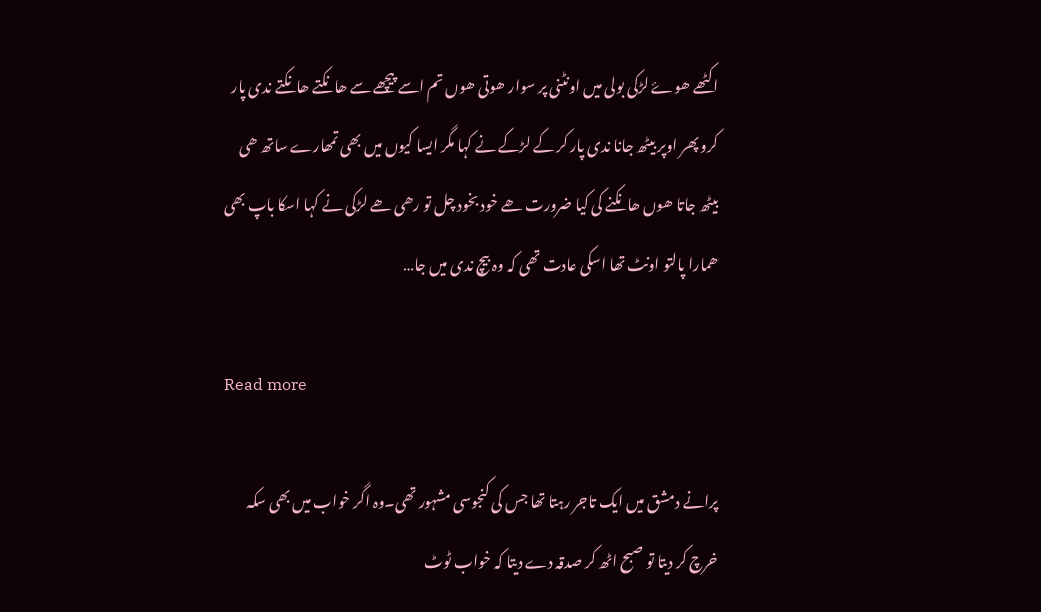اکٹھے ھوۓ لڑکی بولی میں اونٹنی پر سوار ھوتی ھوں تم اسے پیچھے سے ھانکتے ھانکتے ندی پار کرو پھر اوپر بیٹھ جانا ندی پار کر کے لڑکے نے کہا مگر ایسا کیوں میں بھی تمھارے ساتھ ھی بیٹھ جاتا ھوں ھانکنے کی کیا ضرورت ھے خود بخود چل تو رھی ھے لڑکی نے کہا اسکا باپ بھی ھمارا پالتو اونٹ تھا اسکی عادت تھی کہ وہ بیچ ندی میں جا…

Read more

پرانے دمشق میں ایک تاجر رہتا تھا جس کی کنجوسی مشہور تھی۔وہ اگر خواب میں بھی سکہ خرچ کر دیتا تو صبح اٹھ کر صدقہ دے دیتا کہ خواب ٹوٹ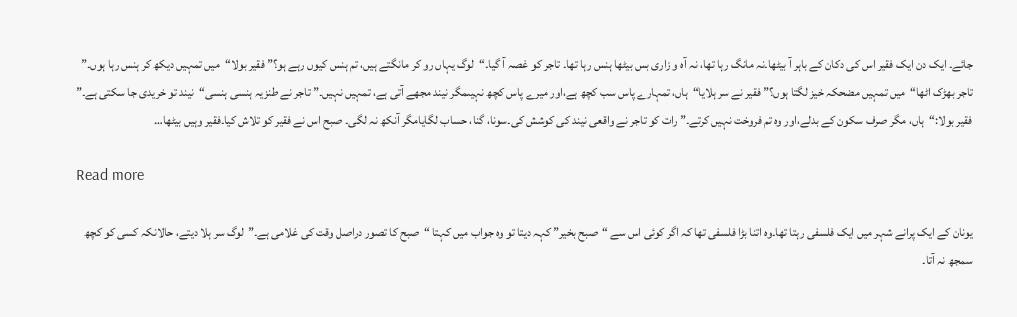جائے۔ ایک دن ایک فقیر اس کی دکان کے باہر آ بیٹھا۔نہ مانگ رہا تھا، نہ آہ و زاری بس بیٹھا ہنس رہا تھا۔ تاجر کو غصہ آ گیا۔“لوگ یہاں رو کر مانگتے ہیں، تم ہنس کیوں رہے ہو؟” فقیر بولا“میں تمہیں دیکھ کر ہنس رہا ہوں۔” تاجر بھڑک اٹھا“میں تمہیں مضحکہ خیز لگتا ہوں؟” فقیر نے سر ہلایا“ہاں، تمہارے پاس سب کچھ ہے،اور میرے پاس کچھ نہیںمگر نیند مجھے آتی ہے، تمہیں نہیں۔” تاجر نے طنزیہ ہنسی ہنسی“نیند تو خریدی جا سکتی ہے۔” فقیر بولا:“ہاں، مگر صرف سکون کے بدلے،اور وہ تم فروخت نہیں کرتے۔” رات کو تاجر نے واقعی نیند کی کوشش کی۔سونا، گنا، حساب لگایامگر آنکھ نہ لگی۔ صبح اس نے فقیر کو تلاش کیا۔فقیر وہیں بیٹھا…

Read more

یونان کے ایک پرانے شہر میں ایک فلسفی رہتا تھا۔وہ اتنا بڑا فلسفی تھا کہ اگر کوئی اس سے “صبح بخیر” کہہ دیتا تو وہ جواب میں کہتا “صبح کا تصور دراصل وقت کی غلامی ہے۔”لوگ سر ہلا دیتے، حالانکہ کسی کو کچھ سمجھ نہ آتا۔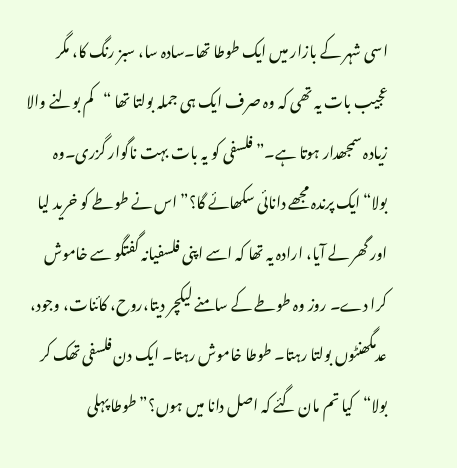اسی شہر کے بازار میں ایک طوطا تھا۔سادہ سا، سبز رنگ کا، مگر عجیب بات یہ تھی کہ وہ صرف ایک ہی جملہ بولتا تھا “کم بولنے والا زیادہ سمجھدار ہوتا ہے۔” فلسفی کو یہ بات بہت ناگوار گزری۔وہ بولا“ایک پرندہ مجھے دانائی سکھائے گا؟” اس نے طوطے کو خرید لیا اور گھر لے آیا، ارادہ یہ تھا کہ اسے اپنی فلسفیانہ گفتگو سے خاموش کرا دے۔ روز وہ طوطے کے سامنے لیکچر دیتا،روح، کائنات، وجود، عدمگھنٹوں بولتا رہتا۔ طوطا خاموش رہتا۔ ایک دن فلسفی تھک کر بولا“کیا تم مان گئے کہ اصل دانا میں ہوں؟” طوطا پہلی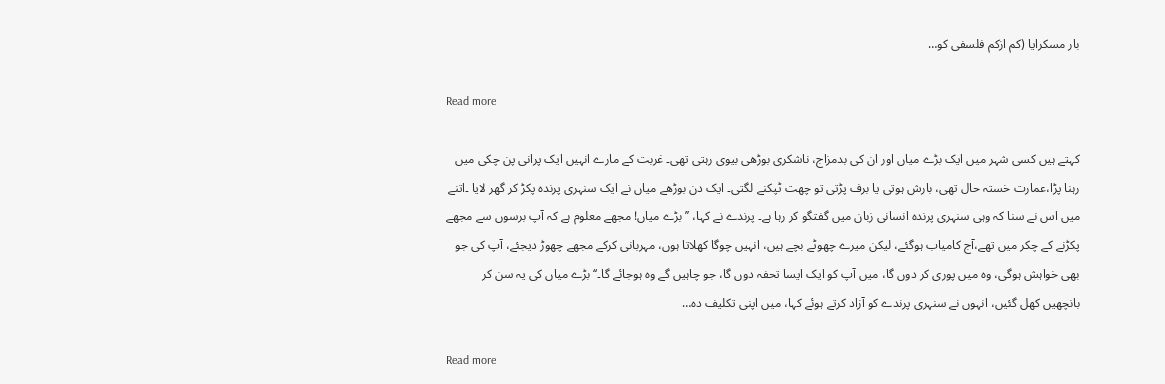بار مسکرایا (کم ازکم فلسفی کو…

Read more

کہتے ہیں کسی شہر میں ایک بڑے میاں اور ان کی بدمزاج، ناشکری بوڑھی بیوی رہتی تھی۔ غربت کے مارے انہیں ایک پرانی پن چکی میں رہنا پڑا،عمارت خستہ حال تھی، بارش ہوتی یا برف پڑتی تو چھت ٹپکنے لگتی۔ ایک دن بوڑھے میاں نے ایک سنہری پرندہ پکڑ کر گھر لایا ۔اتنے میں اس نے سنا کہ وہی سنہری پرندہ انسانی زبان میں گفتگو کر رہا ہے۔ پرندے نے کہا، ’’بڑے میاں! مجھے معلوم ہے کہ آپ برسوں سے مجھے پکڑنے کے چکر میں تھے،آج کامیاب ہوگئے، لیکن میرے چھوٹے بچے ہیں، انہیں چوگا کھلاتا ہوں، مہربانی کرکے مجھے چھوڑ دیجئے، آپ کی جو بھی خواہش ہوگی، وہ میں پوری کر دوں گا، میں آپ کو ایک ایسا تحفہ دوں گا، جو چاہیں گے وہ ہوجائے گا۔‘‘ بڑے میاں کی یہ سن کر بانچھیں کھل گئیں، انہوں نے سنہری پرندے کو آزاد کرتے ہوئے کہا، میں اپنی تکلیف دہ…

Read more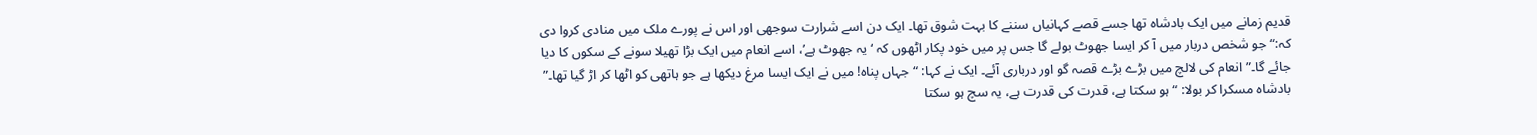قدیم زمانے میں ایک بادشاہ تھا جسے قصے کہانیاں سننے کا بہت شوق تھا۔ ایک دن اسے شرارت سوجھی اور اس نے پورے ملک میں منادی کروا دی کہ:“جو شخص دربار میں آ کر ایسا جھوٹ بولے گا جس پر میں خود پکار اٹھوں کہ ‘یہ جھوٹ ہے’، اسے انعام میں ایک بڑا تھیلا سونے کے سکوں کا دیا جائے گا۔”انعام کی لالچ میں بڑے بڑے قصہ گو اور درباری آئے۔ ایک نے کہا: “جہاں پناہ! میں نے ایک ایسا مرغ دیکھا ہے جو ہاتھی کو اٹھا کر اڑ گیا تھا۔” بادشاہ مسکرا کر بولا: “ہو سکتا ہے، قدرت کی قدرت ہے، یہ سچ ہو سکتا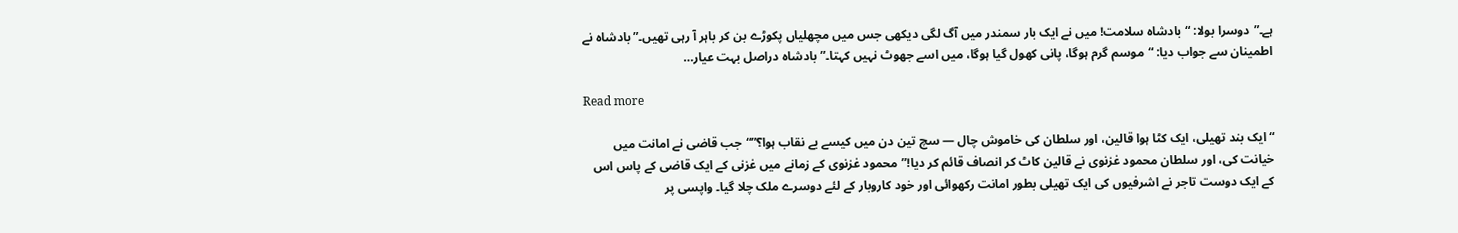ہے۔”دوسرا بولا: “بادشاہ سلامت! میں نے ایک بار سمندر میں آگ لگی دیکھی جس میں مچھلیاں پکوڑے بن کر باہر آ رہی تھیں۔” بادشاہ نے اطمینان سے جواب دیا: “موسم گرم ہوگا، پانی کھول گیا ہوگا، میں اسے جھوٹ نہیں کہتا۔”بادشاہ دراصل بہت عیار…

Read more

“ایک بند تھیلی، ایک کٹا ہوا قالین، اور سلطان کی خاموش چال — سچ تین دن میں کیسے بے نقاب ہوا؟”“جب قاضی نے امانت میں خیانت کی، اور سلطان محمود غزنوی نے قالین کاٹ کر انصاف قائم کر دیا!”محمود غزنوی کے زمانے میں غزنی کے ایک قاضی کے پاس اس کے ایک دوست تاجر نے اشرفیوں کی ایک تھیلی بطور امانت رکھوائی اور خود کاروبار کے لئے دوسرے ملک چلا گیا۔ واپسی پر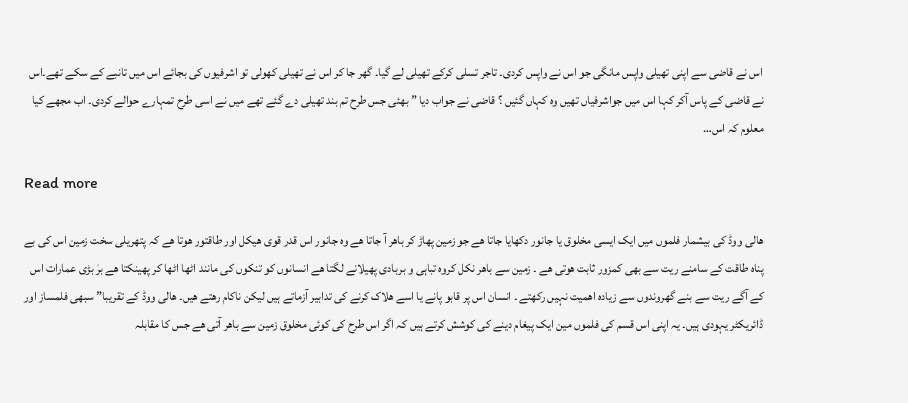اس نے قاضی سے اپنی تھیلی واپس مانگی جو اس نے واپس کردی۔ تاجر تسلی کرکے تھیلی لے گیا۔ گھر جا کر اس نے تھیلی کھولی تو اشرفیوں کی بجائے اس میں تانبے کے سکے تھے۔اس نے قاضی کے پاس آکر کہا اس میں جواشرفیاں تھیں وہ کہاں گئیں ؟ قاضی نے جواب دیا ” بھئی جس طرح تم بند تھیلی دے گئے تھے میں نے اسی طرح تمہارے حوالے کردی۔ اب مجھے کیا معلوم کہ اس…

Read more

ھالی ووڈ کی بیشمار فلموں میں ایک ایسی مخلوق یا جانور دکھایا جاتا ھے جو زمین پھاڑ کر باھر آ جاتا ھے وہ جانور اس قدر قوی ھیکل اور طاقتور ھوتا ھے کہ پتھریلی سخت زمین اس کی بے پناہ طاقت کے سامنے ریت سے بھی کمزور ثابت ھوتی ھے ۔ زمین سے باھر نکل کروہ تباہی و بربادی پھیلانے لگتا ھے انسانوں کو تنکوں کی مانند اٹھا اٹھا کر پھینکتا ھے برٰ بڑی عمارات اس کے آگے ریت سے بنے گھروندوں سے زیادہ اھمیت نہیں رکھتے ۔ انسان اس پر قابو پانے یا اسے ھلاک کرنے کی تدابیر آزماتے ہیں لیکن ناکام رھتے ھیں۔ ھالی ووڈ کے تقریبا” سبھی فلمساز اور ڈائریکٹر یہودی ہیں۔ یہ اپنی اس قسم کی فلموں مین ایک پیغام دینے کی کوشش کرتے ہیں کہ اگر اس طرح کی کوئی مخلوق زمین سے باھر آتی ھے جس کا مقابلہ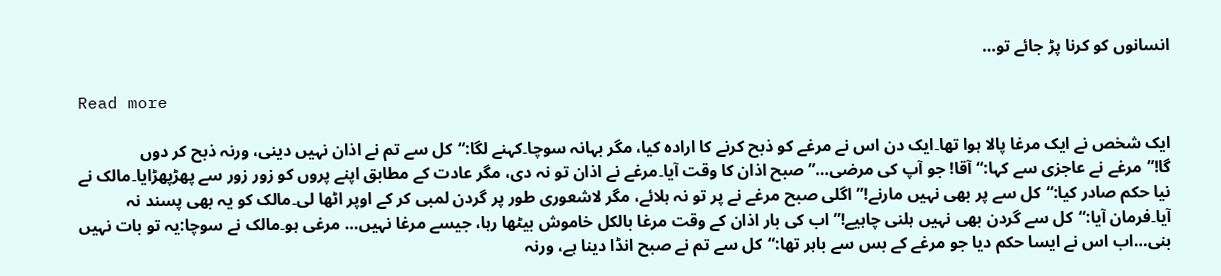انسانوں کو کرنا پڑ جائے تو…

Read more

ایک شخص نے ایک مرغا پالا ہوا تھا۔ایک دن اس نے مرغے کو ذبح کرنے کا ارادہ کیا، مگر بہانہ سوچا۔کہنے لگا:“کل سے تم نے اذان نہیں دینی، ورنہ ذبح کر دوں گا!”مرغے نے عاجزی سے کہا:“آقا! جو آپ کی مرضی…”صبح اذان کا وقت آیا۔مرغے نے اذان تو نہ دی، مگر عادت کے مطابق اپنے پروں کو زور زور سے پھڑپھڑایا۔مالک نے نیا حکم صادر کیا:“کل سے پر بھی نہیں مارنے!”اگلی صبح مرغے نے پر تو نہ ہلائے، مگر لاشعوری طور پر گردن لمبی کر کے اوپر اٹھا لی۔مالک کو یہ بھی پسند نہ آیا۔فرمان آیا:“کل سے گردن بھی نہیں ہلنی چاہیے!”اب کی بار اذان کے وقت مرغا بالکل خاموش بیٹھا رہا، جیسے مرغا نہیں… مرغی ہو۔مالک نے سوچا:یہ تو بات نہیں بنی…اب اس نے ایسا حکم دیا جو مرغے کے بس سے باہر تھا:“کل سے تم نے صبح انڈا دینا ہے، ورنہ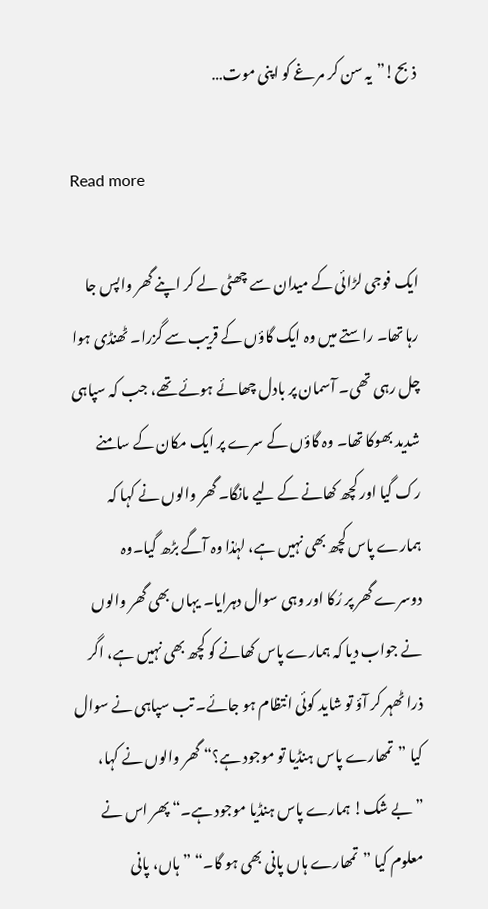ذبح!”یہ سن کر مرغے کو اپنی موت…

Read more

ایک فوجی لڑائی کے میدان سے چھٹی لے کر اپنے گھر واپس جا رہا تھا۔ راستے میں وہ ایک گاؤں کے قریب سے گزرا۔ ٹھنڈی ہوا چل رہی تھی۔ آسمان پر بادل چھائے ہوئے تھے، جب کہ سپاہی شدید بھوکا تھا۔ وہ گاؤں کے سرے پر ایک مکان کے سامنے رک گیا اور کچھ کھانے کے لیے مانگا۔ گھر والوں نے کہا کہ ہمارے پاس کچھ بھی نہیں ہے، لہٰذا وہ آگے بڑھ گیا۔وہ دوسرے گھر پر رُکا اور وہی سوال دہرایا۔ یہاں بھی گھر والوں نے جواب دیا کہ ہمارے پاس کھانے کو کچھ بھی نہیں ہے، اگر ذرا ٹھہر کر آؤ تو شاید کوئی انتظام ہو جائے۔ تب سپاہی نے سوال کیا ”تمھارے پاس ہنڈیا تو موجود ہے؟“ گھر والوں نے کہا، ”بے شک! ہمارے پاس ہنڈیا موجود ہے۔“ پھر اس نے معلوم کیا ”تمھارے ہاں پانی بھی ہو گا۔“ ”ہاں، پانی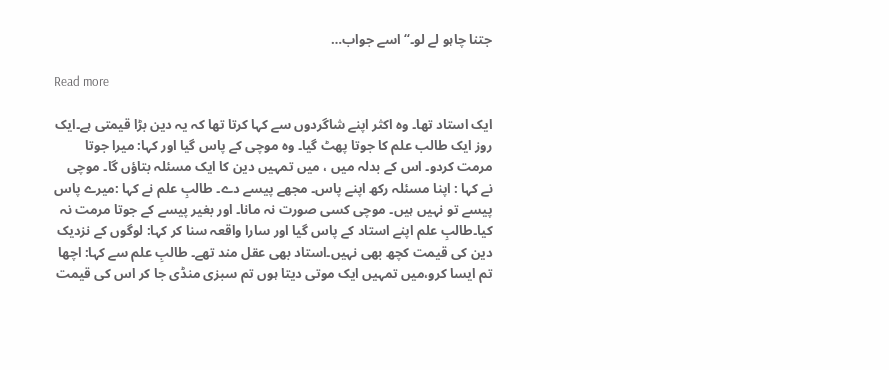جتنا چاہو لے لو۔“ اسے جواب…

Read more

ایک استاد تھا۔ وہ اکثر اپنے شاگردوں سے کہا کرتا تھا کہ یہ دین بڑا قیمتی ہے۔ایک روز ایک طالب علم کا جوتا پھٹ گیا۔ وہ موچی کے پاس گیا اور کہا: میرا جوتا مرمت کردو۔ اس کے بدلہ میں ، میں تمہیں دین کا ایک مسئلہ بتاؤں گا۔ موچی نے کہا : اپنا مسئلہ رکھ اپنے پاس۔ مجھے پیسے دے۔ طالبِ علم نے کہا :میرے پاس پیسے تو نہیں ہیں۔ موچی کسی صورت نہ مانا۔ اور بغیر پیسے کے جوتا مرمت نہ کیا۔طالبِ علم اپنے استاد کے پاس گیا اور سارا واقعہ سنا کر کہا: لوگوں کے نزدیک دین کی قیمت کچھ بھی نہیں۔استاد بھی عقل مند تھے۔ طالبِ علم سے کہا: اچھا تم ایسا کرو،میں تمہیں ایک موتی دیتا ہوں تم سبزی منڈی جا کر اس کی قیمت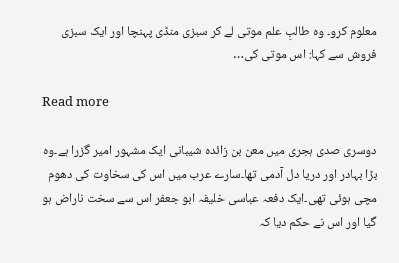معلوم کرو۔ وہ طالبِ علم موتی لے کر سبزی منڈی پہنچا اور ایک سبزی فروش سے کہا: اس موتی کی…

Read more

دوسری صدی ہجری میں معن بن زائدہ شیبانی ایک مشہور امیر گزرا ہے۔وہ بڑا بہادر اور دریا دل آدمی تھا۔سارے عرب میں اس کی سخاوت کی دھوم مچی ہوئی تھی۔ایک دفعہ عباسی خلیفہ ابو جعفر اس سے سخت ناراض ہو گیا اور اس نے حکم دیا کہ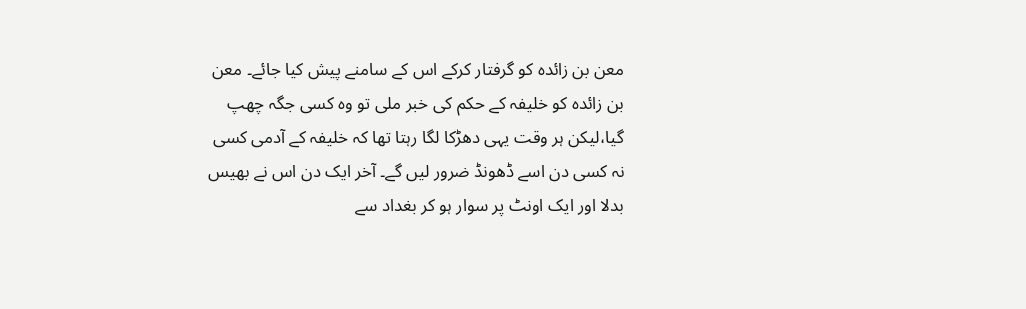معن بن زائدہ کو گرفتار کرکے اس کے سامنے پیش کیا جائے۔ معن بن زائدہ کو خلیفہ کے حکم کی خبر ملی تو وہ کسی جگہ چھپ گیا،لیکن ہر وقت یہی دھڑکا لگا رہتا تھا کہ خلیفہ کے آدمی کسی نہ کسی دن اسے ڈھونڈ ضرور لیں گے۔ آخر ایک دن اس نے بھیس بدلا اور ایک اونٹ پر سوار ہو کر بغداد سے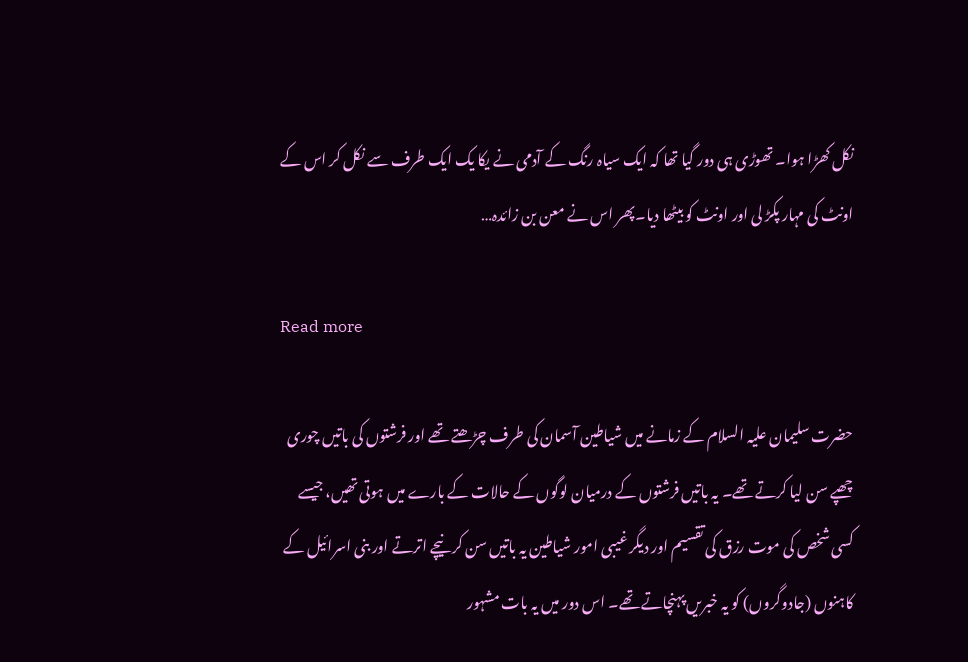نکل کھڑا ہوا۔ تھوڑی ہی دور گیا تھا کہ ایک سیاہ رنگ کے آدمی نے یکا یک ایک طرف سے نکل کر اس کے اونٹ کی مہار پکڑ لی اور اونٹ کو بیٹھا دیا۔پھر اس نے معن بن زائدہ…

Read more

حضرت سلیمان علیہ السلام کے زمانے میں شیاطین آسمان کی طرف چڑھتے تھے اور فرشتوں کی باتیں چوری چھپے سن لیا کرتے تھے۔ یہ باتیں فرشتوں کے درمیان لوگوں کے حالات کے بارے میں ہوتی تھیں، جیسے کسی شخص کی موت رزق کی تقسیم اور دیگر غیبی امور شیاطین یہ باتیں سن کر نیچے اترتے اور بنی اسرائیل کے کاہنوں (جادوگروں) کو یہ خبریں پہنچاتے تھے۔ اس دور میں یہ بات مشہور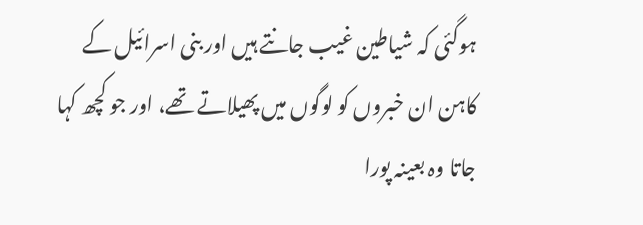ہوگئی کہ شیاطین غیب جانتے ہیں اور بنی اسرائیل کے کاہن ان خبروں کو لوگوں میں پھیلاتے تھے، اور جو کچھ کہا جاتا وہ بعینہ پورا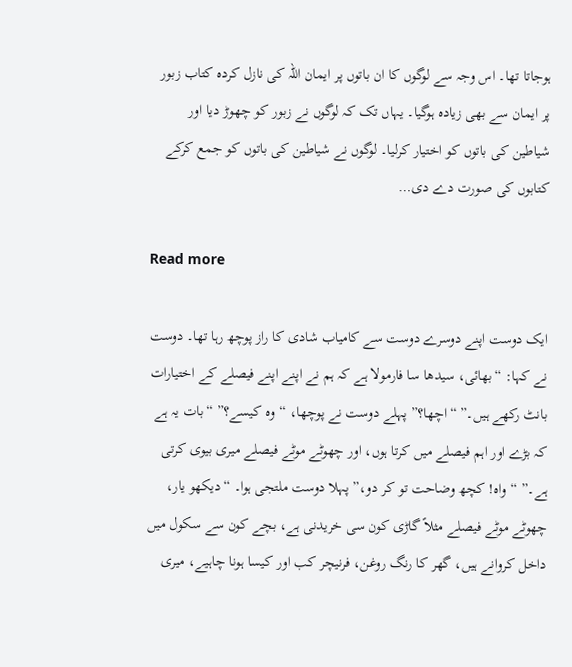ہوجاتا تھا۔ اس وجہ سے لوگوں کا ان باتوں پر ایمان اللہ کی نازل کرده کتاب زبور پر ایمان سے بھی زیادہ ہوگیا۔ یہاں تک کہ لوگوں نے زبور کو چھوڑ دیا اور شیاطین کی باتوں کو اختیار کرلیا۔ لوگوں نے شیاطین کی باتوں کو جمع کرکے کتابوں کی صورت دے دی…

Read more

ایک دوست اپنے دوسرے دوست سے کامیاب شادی کا راز پوچھ رہا تھا۔ دوست نے کہا: “بھائی، سیدھا سا فارمولا ہے کہ ہم نے اپنے اپنے فیصلے کے اختیارات بانٹ رکھے ہیں۔” “اچھا؟” پہلے دوست نے پوچھا، “وہ کیسے؟” “بات یہ ہے کہ بڑے اور اہم فیصلے میں کرتا ہوں، اور چھوٹے موٹے فیصلے میری بیوی کرتی ہے۔” “واہ! کچھ وضاحت تو کر دو،” پہلا دوست ملتجی ہوا۔ “دیکھو یار، چھوٹے موٹے فیصلے مثلاً گاڑی کون سی خریدنی ہے، بچے کون سے سکول میں داخل کروانے ہیں، گھر کا رنگ روغن، فرنیچر کب اور کیسا ہونا چاہیے، میری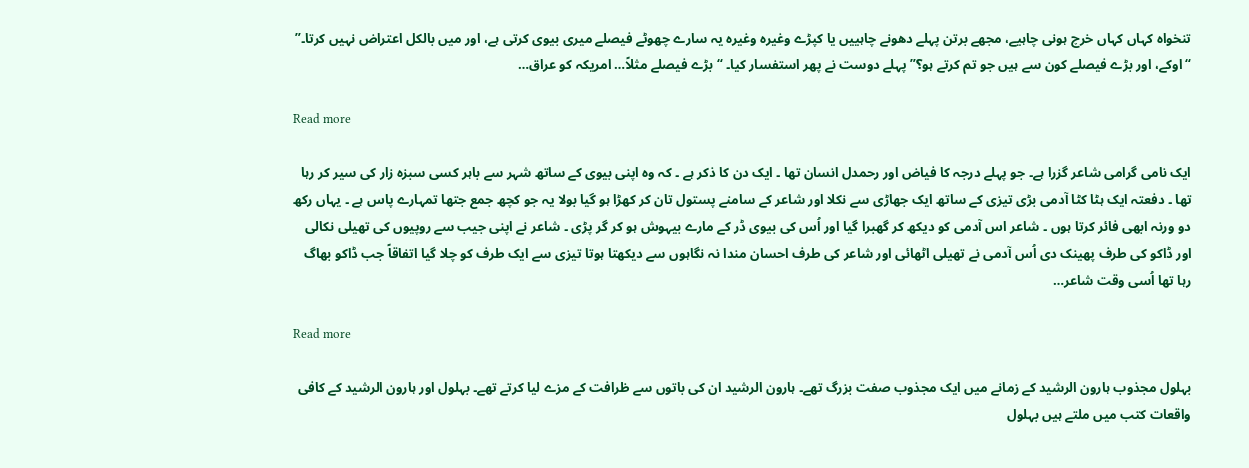تنخواہ کہاں کہاں خرچ ہونی چاہیے، مجھے برتن پہلے دھونے چاہییں یا کپڑے وغیرہ وغیرہ یہ سارے چھوٹے فیصلے میری بیوی کرتی ہے، اور میں بالکل اعتراض نہیں کرتا۔” “اوکے، اور بڑے فیصلے کون سے ہیں جو تم کرتے ہو؟” پہلے دوست نے پھر استفسار کیا۔ “بڑے فیصلے مثلاً… امریکہ کو عراق…

Read more

ایک نامی گرامی شاعر گزرا ہے۔ جو پہلے درجہ کا فیاض اور رحمدل انسان تھا ۔ ایک دن کا ذکر ہے ۔ کہ وہ اپنی بیوی کے ساتھ شہر سے باہر کسی سبزہ زار کی سیر کر رہا تھا ۔ دفعتہ ایک ہٹا کٹا آدمی بڑی تیزی کے ساتھ ایک جھاڑی سے نکلا اور شاعر کے سامنے پستول تان کر کھڑا ہو گیا بولا یہ جو کچھ جمع جتھا تمہارے پاس ہے ۔ یہاں رکھ دو ورنہ ابھی فائر کرتا ہوں ۔ شاعر اس آدمی کو دیکھ کر گھبرا گیا اور اُس کی بیوی ڈر کے مارے بیہوش ہو کر گر پڑی ۔ شاعر نے اپنی جیب سے روپیوں کی تھیلی نکالی اور ڈاکو کی طرف پھینک دی اُس آدمی نے تھیلی اٹھائی اور شاعر کی طرف احسان مندا نہ نگاہوں سے دیکھتا ہوتا تیزی سے ایک طرف کو چلا گیا اتفاقاً جب ڈاکو بھاگ رہا تھا اُسی وقت شاعر…

Read more

بہلول مجذوب ہارون الرشید کے زمانے میں ایک مجذوب صفت بزرگ تھے۔ ہارون الرشید ان کی باتوں سے ظرافت کے مزے لیا کرتے تھے۔ بہلول اور ہارون الرشید کے کافی واقعات کتب میں ملتے ہیں بہلول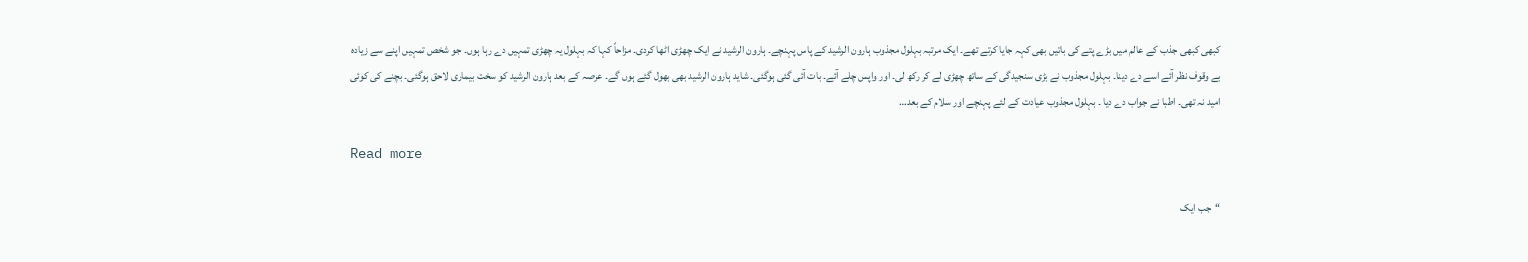کبھی کبھی جذب کے عالم میں بڑے پتے کی باتیں بھی کہہ جایا کرتے تھے۔ ایک مرتبہ بہلول مجذوب ہارون الرشید کے پاس پہنچے۔ ہارون الرشید نے ایک چھڑی اٹھا کردی۔ مزاحاً کہا کہ بہلول یہ چھڑی تمہیں دے رہا ہوں۔ جو شخص تمہیں اپنے سے زیادہ بے وقوف نظر آئے اسے دے دینا۔ بہلول مجذوب نے بڑی سنجیدگی کے ساتھ چھڑی لے کر رکھ لی۔ اور واپس چلے آئے۔ بات آئی گئی ہوگئی۔ شاید ہارون الرشید بھی بھول گئے ہوں گے۔ عرصہ کے بعد ہارون الرشید کو سخت بیماری لاحق ہوگئی۔ بچنے کی کوئی امید نہ تھی۔ اطبا نے جواب دے دیا ۔ بہلول مجذوب عیادت کے لئے پہنچے اور سلام کے بعد…

Read more

“جب ایک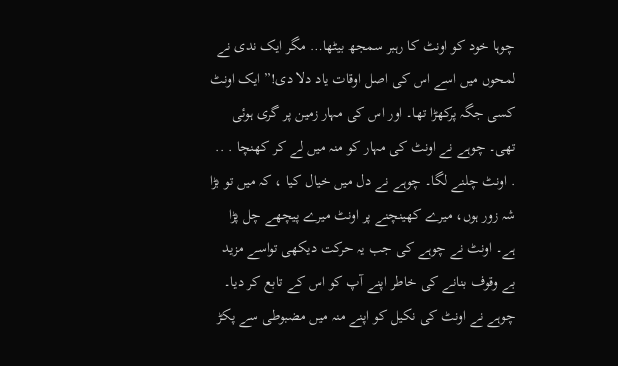چوہا خود کو اونٹ کا رہبر سمجھ بیٹھا… مگر ایک ندی نے لمحوں میں اسے اس کی اصل اوقات یاد دلا دی!” ایک اونٹ کسی جگہ پرکھڑا تھا۔ اور اس کی مہار زمین پر گری ہوئی تھی۔ چوہے نے اونٹ کی مہار کو منہ میں لے کر کھنچا . .. . اونٹ چلنے لگا۔ چوہے نے دل میں خیال کیا ، کہ میں تو بڑا شہ زور ہوں، میرے کھینچنے پر اونٹ میرے پیچھے چل پڑا ہے۔ اونٹ نے چوہے کی جب یہ حرکت دیکھی تواسے مزید بے وقوف بنانے کی خاطر اپنے آپ کو اس کے تابع کر دیا۔ چوہے نے اونٹ کی نکیل کو اپنے منہ میں مضبوطی سے پکڑ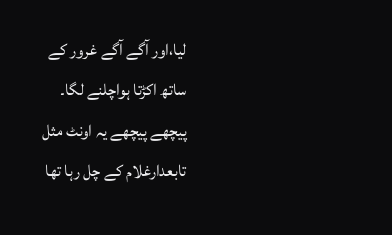لیا،اور آگے آگے غرور کے ساتھ اکڑتا ہواچلنے لگا۔ پیچھے پیچھے یہ اونٹ مثل تابعدارغلام کے چل رہا تھا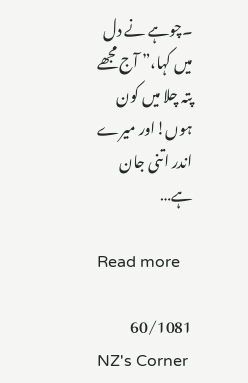۔چوہے نے دل میں کہا،” آج مجھے پتہ چلا میں کون ہوں!اور میرے اندر اتنی جان ہے…

Read more

60/1081
NZ's Corner